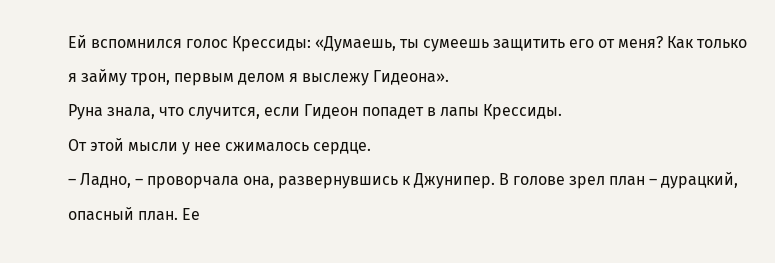Ей вспомнился голос Крессиды: «Думаешь, ты сумеешь защитить его от меня? Как только я займу трон, первым делом я выслежу Гидеона».
Руна знала, что случится, если Гидеон попадет в лапы Крессиды.
От этой мысли у нее сжималось сердце.
– Ладно, – проворчала она, развернувшись к Джунипер. В голове зрел план – дурацкий, опасный план. Ее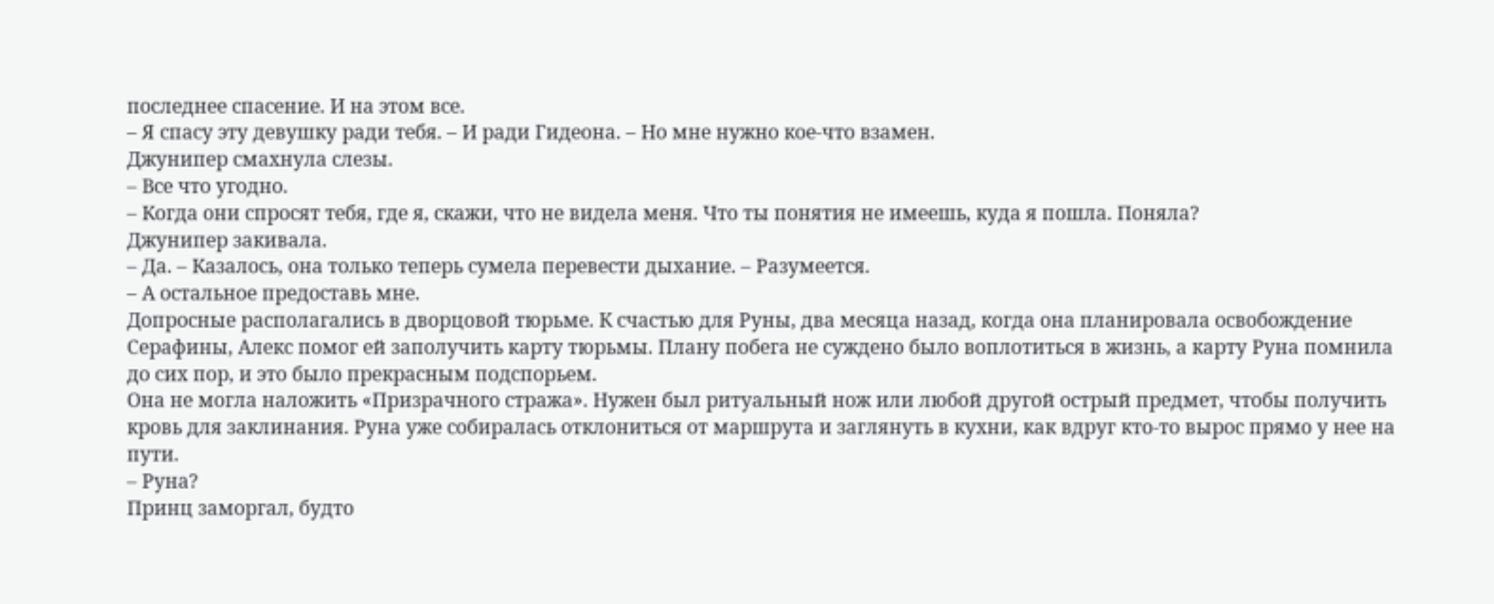последнее спасение. И на этом все.
– Я спасу эту девушку ради тебя. – И ради Гидеона. – Но мне нужно кое-что взамен.
Джунипер смахнула слезы.
– Все что угодно.
– Когда они спросят тебя, где я, скажи, что не видела меня. Что ты понятия не имеешь, куда я пошла. Поняла?
Джунипер закивала.
– Да. – Казалось, она только теперь сумела перевести дыхание. – Разумеется.
– А остальное предоставь мне.
Допросные располагались в дворцовой тюрьме. К счастью для Руны, два месяца назад, когда она планировала освобождение Серафины, Алекс помог ей заполучить карту тюрьмы. Плану побега не суждено было воплотиться в жизнь, а карту Руна помнила до сих пор, и это было прекрасным подспорьем.
Она не могла наложить «Призрачного стража». Нужен был ритуальный нож или любой другой острый предмет, чтобы получить кровь для заклинания. Руна уже собиралась отклониться от маршрута и заглянуть в кухни, как вдруг кто-то вырос прямо у нее на пути.
– Руна?
Принц заморгал, будто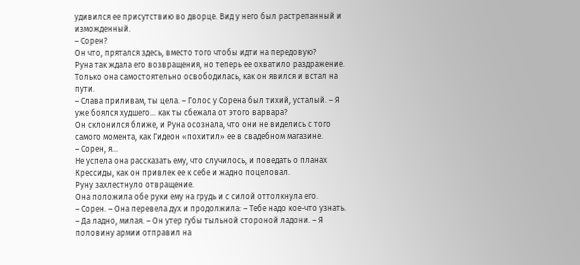удивился ее присутствию во дворце. Вид у него был растрепанный и изможденный.
– Сорен?
Он что, прятался здесь, вместо того чтобы идти на передовую?
Руна так ждала его возвращения, но теперь ее охватило раздражение. Только она самостоятельно освободилась, как он явился и встал на пути.
– Слава приливам, ты цела. – Голос у Сорена был тихий, усталый. – Я уже боялся худшего… как ты сбежала от этого варвара?
Он склонился ближе, и Руна осознала, что они не виделись с того самого момента, как Гидеон «похитил» ее в свадебном магазине.
– Сорен, я…
Не успела она рассказать ему, что случилось, и поведать о планах Крессиды, как он привлек ее к себе и жадно поцеловал.
Руну захлестнуло отвращение.
Она положила обе руки ему на грудь и с силой оттолкнула его.
– Сорен. – Она перевела дух и продолжила: – Тебе надо кое-что узнать.
– Да ладно, милая. – Он утер губы тыльной стороной ладони. – Я половину армии отправил на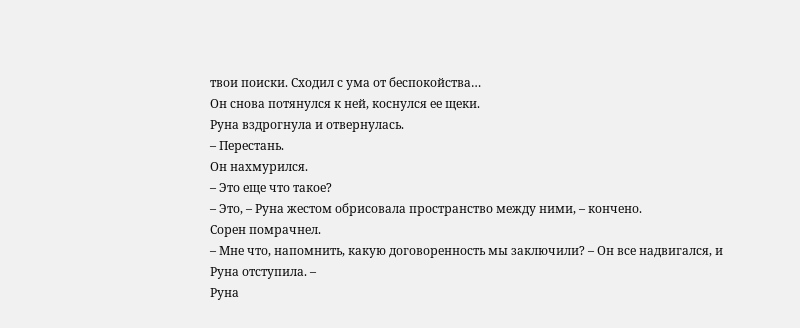твои поиски. Сходил с ума от беспокойства…
Он снова потянулся к ней, коснулся ее щеки.
Руна вздрогнула и отвернулась.
– Перестань.
Он нахмурился.
– Это еще что такое?
– Это, – Руна жестом обрисовала пространство между ними, – кончено.
Сорен помрачнел.
– Мне что, напомнить, какую договоренность мы заключили? – Он все надвигался, и Руна отступила. –
Руна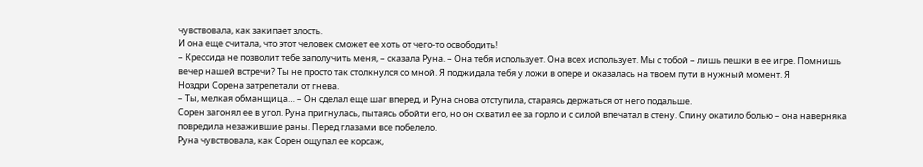чувствовала, как закипает злость.
И она еще считала, что этот человек сможет ее хоть от чего-то освободить!
– Крессида не позволит тебе заполучить меня, – сказала Руна. – Она тебя использует. Она всех использует. Мы с тобой – лишь пешки в ее игре. Помнишь вечер нашей встречи? Ты не просто так столкнулся со мной. Я поджидала тебя у ложи в опере и оказалась на твоем пути в нужный момент. Я
Ноздри Сорена затрепетали от гнева.
– Ты, мелкая обманщица… – Он сделал еще шаг вперед, и Руна снова отступила, стараясь держаться от него подальше.
Сорен загонял ее в угол. Руна пригнулась, пытаясь обойти его, но он схватил ее за горло и с силой впечатал в стену. Спину окатило болью – она наверняка повредила незажившие раны. Перед глазами все побелело.
Руна чувствовала, как Сорен ощупал ее корсаж,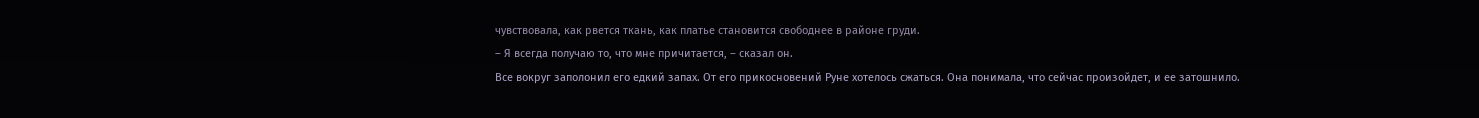чувствовала, как рвется ткань, как платье становится свободнее в районе груди.
– Я всегда получаю то, что мне причитается, – сказал он.
Все вокруг заполонил его едкий запах. От его прикосновений Руне хотелось сжаться. Она понимала, что сейчас произойдет, и ее затошнило.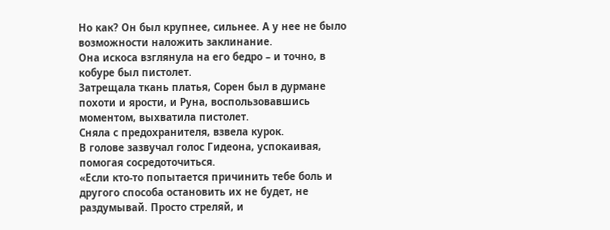Но как? Он был крупнее, сильнее. А у нее не было возможности наложить заклинание.
Она искоса взглянула на его бедро – и точно, в кобуре был пистолет.
Затрещала ткань платья, Сорен был в дурмане похоти и ярости, и Руна, воспользовавшись моментом, выхватила пистолет.
Сняла с предохранителя, взвела курок.
В голове зазвучал голос Гидеона, успокаивая, помогая сосредоточиться.
«Если кто-то попытается причинить тебе боль и другого способа остановить их не будет, не раздумывай. Просто стреляй, и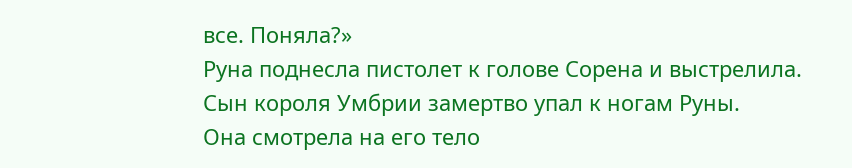все. Поняла?»
Руна поднесла пистолет к голове Сорена и выстрелила.
Сын короля Умбрии замертво упал к ногам Руны.
Она смотрела на его тело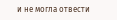и не могла отвести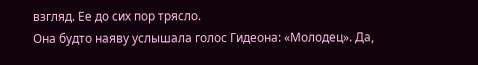взгляд. Ее до сих пор трясло.
Она будто наяву услышала голос Гидеона: «Молодец». Да,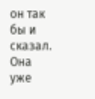он так бы и сказал.
Она уже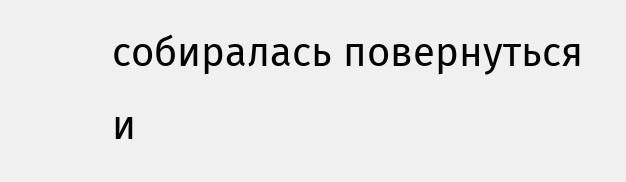собиралась повернуться и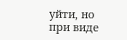уйти, но при виде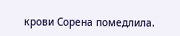крови Сорена помедлила.